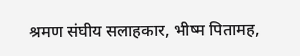श्रमण संघीय सलाहकार, भीष्म पितामह,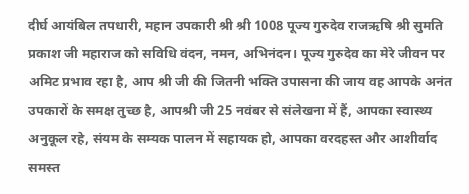दीर्घ आयंबिल तपधारी, महान उपकारी श्री श्री 1008 पूज्य गुरुदेव राजऋषि श्री सुमति प्रकाश जी महाराज को सविधि वंदन, नमन, अभिनंदन। पूज्य गुरुदेव का मेरे जीवन पर अमिट प्रभाव रहा है, आप श्री जी की जितनी भक्ति उपासना की जाय वह आपके अनंत उपकारों के समक्ष तुच्छ है, आपश्री जी 25 नवंबर से संलेखना में हैं, आपका स्वास्थ्य अनुकूल रहे, संयम के सम्यक पालन में सहायक हो, आपका वरदहस्त और आशीर्वाद समस्त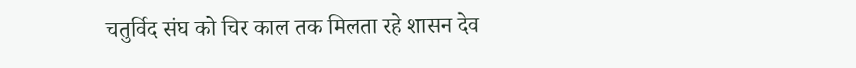चतुर्विद संघ को चिर काल तक मिलता रहे शासन देव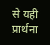से यही प्रार्थना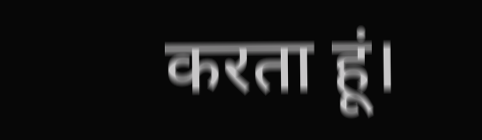करता हूं।